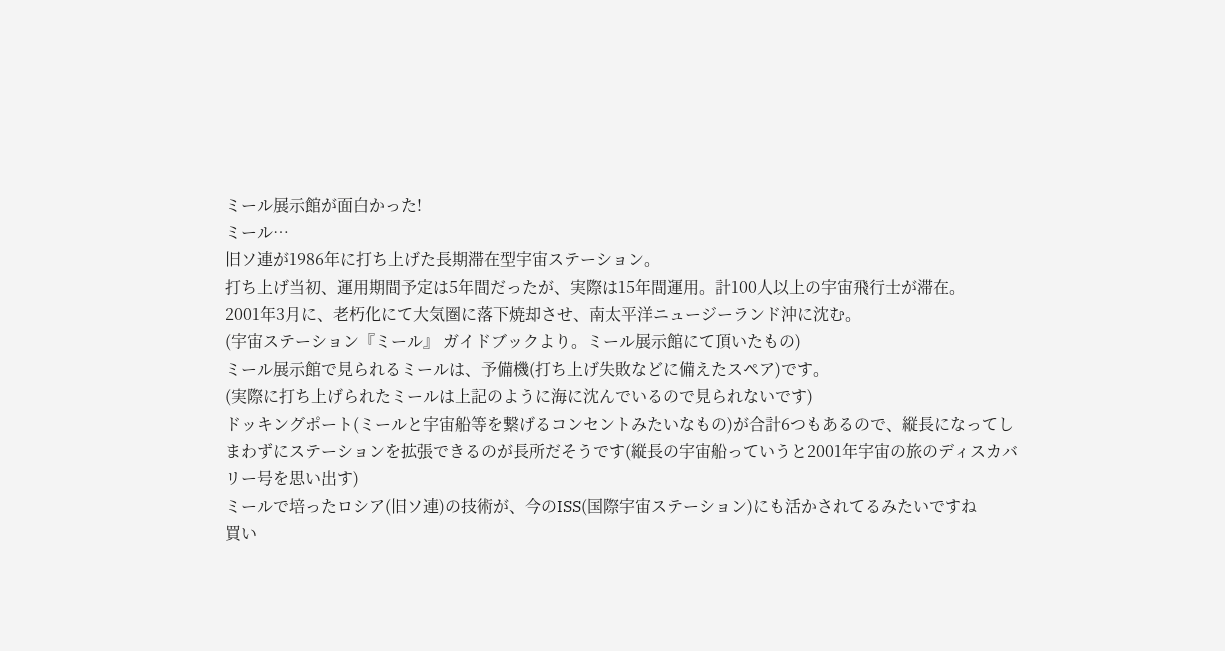ミール展示館が面白かった!
ミール…
旧ソ連が1986年に打ち上げた長期滞在型宇宙ステーション。
打ち上げ当初、運用期間予定は5年間だったが、実際は15年間運用。計100人以上の宇宙飛行士が滞在。
2001年3月に、老朽化にて大気圏に落下焼却させ、南太平洋ニュージーランド沖に沈む。
(宇宙ステーション『ミール』 ガイドブックより。ミール展示館にて頂いたもの)
ミール展示館で見られるミールは、予備機(打ち上げ失敗などに備えたスペア)です。
(実際に打ち上げられたミールは上記のように海に沈んでいるので見られないです)
ドッキングポート(ミールと宇宙船等を繋げるコンセントみたいなもの)が合計6つもあるので、縦長になってしまわずにステーションを拡張できるのが長所だそうです(縦長の宇宙船っていうと2001年宇宙の旅のディスカバリー号を思い出す)
ミールで培ったロシア(旧ソ連)の技術が、今のISS(国際宇宙ステーション)にも活かされてるみたいですね
買い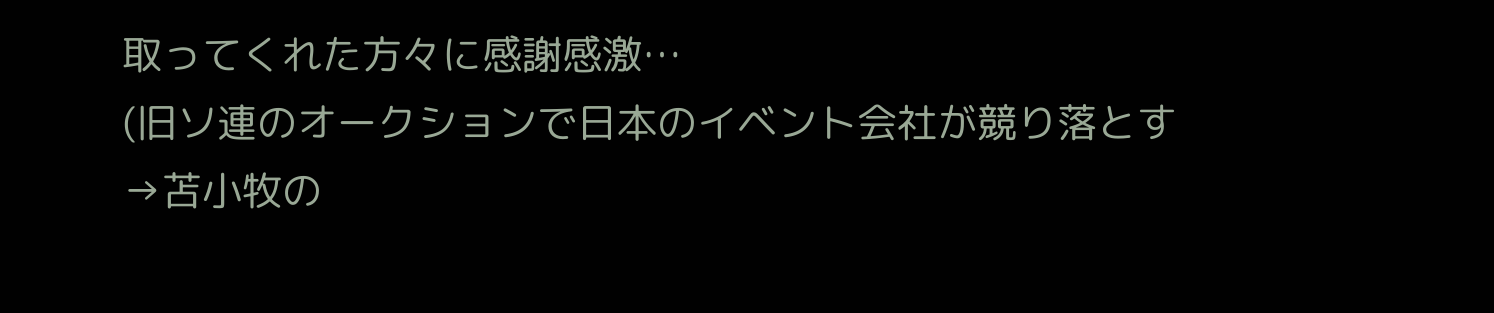取ってくれた方々に感謝感激…
(旧ソ連のオークションで日本のイベント会社が競り落とす→苫小牧の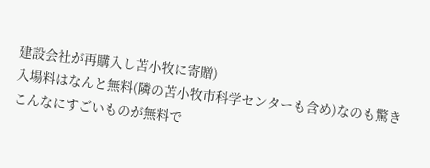建設会社が再購入し苫小牧に寄贈)
入場料はなんと無料(隣の苫小牧市科学センターも含め)なのも驚き
こんなにすごいものが無料で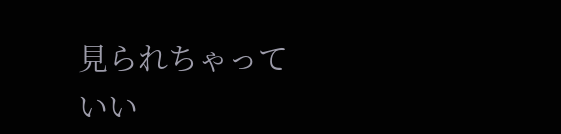見られちゃっていい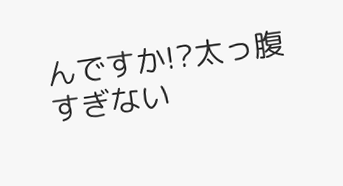んですか!?太っ腹すぎない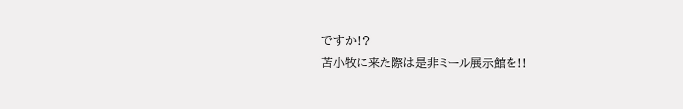ですか!?
苫小牧に来た際は是非ミール展示館を!!